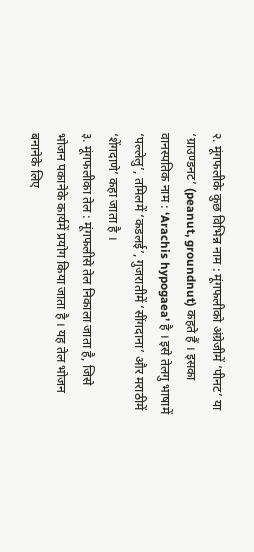२. मूंगफलीके कुछ विभिन्न नाम : मूंगफलीको अंग्रेजीमें ‘पीनट’ या ‘ग्राउण्डनट’ (peanut, groundnut) कहते हैं । इसका वानस्पतिक नाम : ‘Arachis hypogaea’ है । इसे तेलगु भाषामें ‘पल्लेलु’, तमिलमें ‘कडलई’, गुजरातीमें ‘सींगदाना’ और मराठीमें ‘शेंगदाणे’ कहा जाता है ।
३. मूंगफलीका तेल : मूंगफलीसे तेल निकाला जाता है, जिसे भोजन पकानेके कार्यमें प्रयोग किया जाता है । यह तेल भोजन बनानेके लिए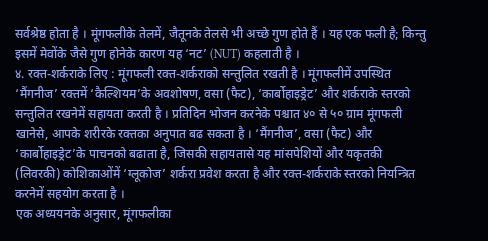सर्वश्रेष्ठ होता है । मूंगफलीके तेलमें, जैतूनके तेलसे भी अच्छे गुण होते हैं । यह एक फली है; किन्तु इसमें मेवोंके जैसे गुण होनेके कारण यह ‘नट’ (NUT) कहलाती है ।
४. रक्त-शर्कराके लिए : मूंगफली रक्त-शर्कराको सन्तुलित रखती है । मूंगफलीमें उपस्थित ‘मैंगनीज’ रक्तमें ‘कैल्शियम’के अवशोषण, वसा (फैट), ‘कार्बोहाइड्रेट’ और शर्कराके स्तरको सन्तुलित रखनेमें सहायता करती है । प्रतिदिन भोजन करनेके पश्चात ४० से ५० ग्राम मूंगफली खानेसे, आपके शरीरके रक्तका अनुपात बढ सकता है । ‘मैंगनीज’, वसा (फैट) और ‘कार्बोहाइड्रेट’के पाचनको बढाता है, जिसकी सहायतासे यह मांसपेशियों और यकृतकी (लिवरकी) कोशिकाओंमें ‘ग्लूकोज’ शर्करा प्रवेश करता है और रक्त-शर्कराके स्तरको नियन्त्रित करनेमें सहयोग करता है ।
एक अध्ययनके अनुसार, मूंगफलीका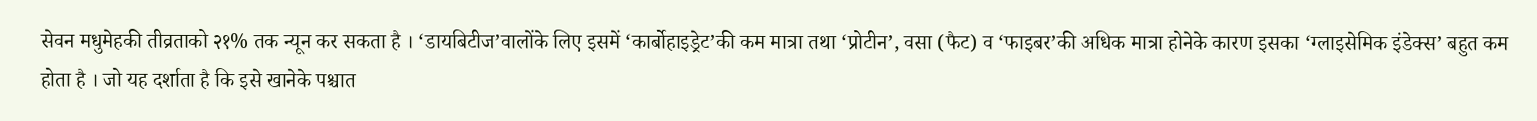सेवन मधुमेहकी तीव्रताको २१% तक न्यून कर सकता है । ‘डायबिटीज’वालोंके लिए इसमें ‘कार्बोहाइड्रेट’की कम मात्रा तथा ‘प्रोटीन’, वसा (फैट) व ‘फाइबर’की अधिक मात्रा होनेके कारण इसका ‘ग्लाइसेमिक इंडेक्स’ बहुत कम होता है । जो यह दर्शाता है कि इसे खानेके पश्चात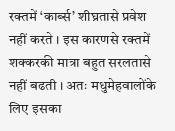रक्तमें ‘कार्ब्स’ शीघ्रतासे प्रवेश नहीं करते । इस कारणसे रक्तमें शक्करकी मात्रा बहुत सरलतासे नहीं बढती । अतः मधुमेहवालोंके लिए इसका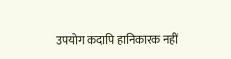उपयोग कदापि हानिकारक नहीं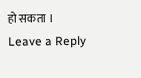हो सकता ।
Leave a Reply